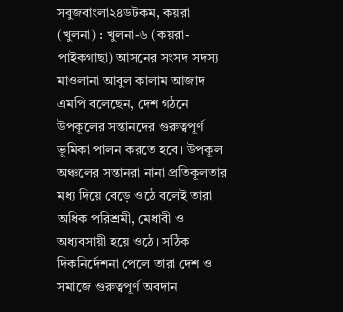সবুজবাংলা২৪ডটকম, কয়রা (খুলনা) : খুলনা-৬ (কয়রা-পাইকগাছা) আসনের সংসদ সদস্য মাওলানা আবুল কালাম আজাদ এমপি বলেছেন, দেশ গঠনে উপকূলের সন্তানদের গুরুত্বপূর্ণ ভূমিকা পালন করতে হবে। উপকূল অঞ্চলের সন্তানরা নানা প্রতিকূলতার মধ্য দিয়ে বেড়ে ওঠে বলেই তারা অধিক পরিশ্রমী, মেধাবী ও অধ্যবসায়ী হয়ে ওঠে। সঠিক দিকনির্দেশনা পেলে তারা দেশ ও সমাজে গুরুত্বপূর্ণ অবদান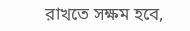রাখতে সক্ষম হবে,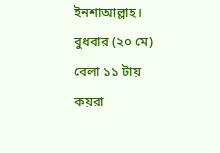ইনশাআল্লাহ। বুধবার (২০ মে) বেলা ১১ টায় কয়রা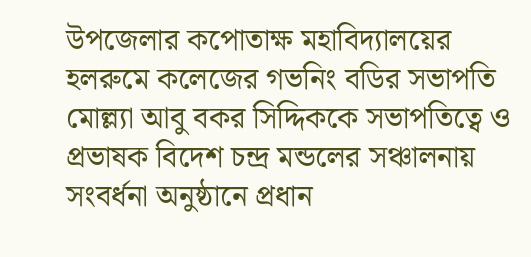উপজেলার কপোতাক্ষ মহাবিদ্যালয়ের হলরুমে কলেজের গভনিং বডির সভাপতি মোল্ল্যা আবু বকর সিদ্দিককে সভাপতিত্বে ও প্রভাষক বিদেশ চন্দ্র মন্ডলের সঞ্চালনায় সংবর্ধনা অনুষ্ঠানে প্রধান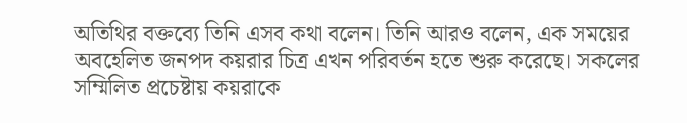অতিথির বক্তব্যে তিনি এসব কথা বলেন। তিনি আরও বলেন, এক সময়ের অবহেলিত জনপদ কয়রার চিত্র এখন পরিবর্তন হতে শুরু করেছে। সকলের সম্মিলিত প্রচেষ্টায় কয়রাকে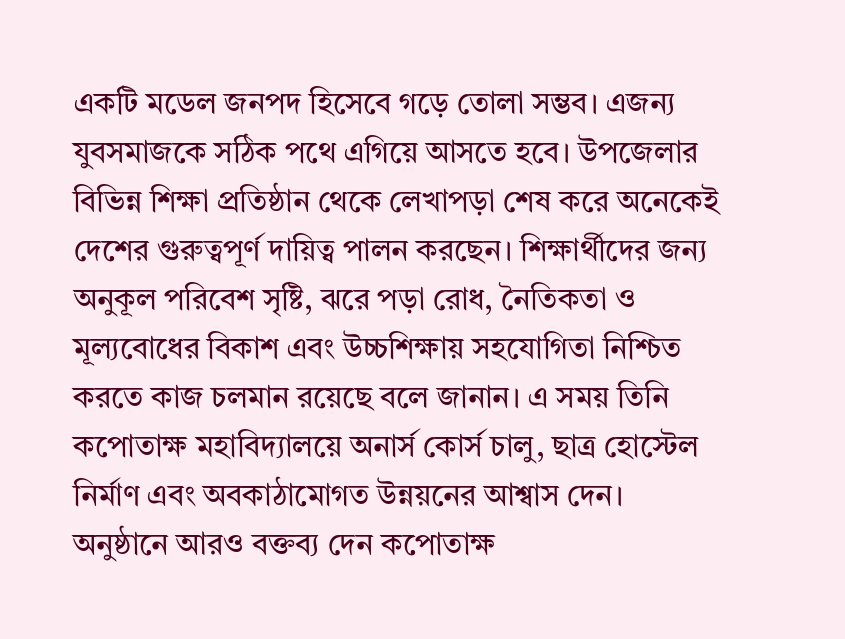একটি মডেল জনপদ হিসেবে গড়ে তোলা সম্ভব। এজন্য যুবসমাজকে সঠিক পথে এগিয়ে আসতে হবে। উপজেলার বিভিন্ন শিক্ষা প্রতিষ্ঠান থেকে লেখাপড়া শেষ করে অনেকেই দেশের গুরুত্বপূর্ণ দায়িত্ব পালন করছেন। শিক্ষার্থীদের জন্য অনুকূল পরিবেশ সৃষ্টি, ঝরে পড়া রোধ, নৈতিকতা ও মূল্যবোধের বিকাশ এবং উচ্চশিক্ষায় সহযোগিতা নিশ্চিত করতে কাজ চলমান রয়েছে বলে জানান। এ সময় তিনি কপোতাক্ষ মহাবিদ্যালয়ে অনার্স কোর্স চালু, ছাত্র হোস্টেল নির্মাণ এবং অবকাঠামোগত উন্নয়নের আশ্বাস দেন।
অনুষ্ঠানে আরও বক্তব্য দেন কপোতাক্ষ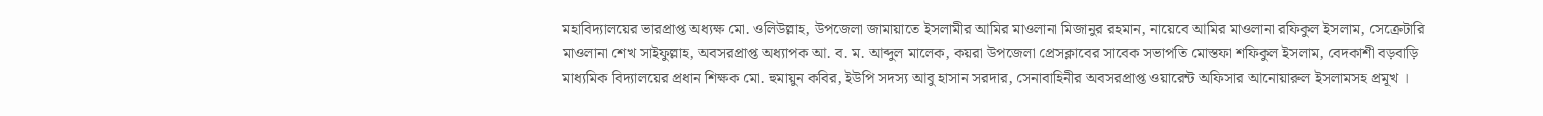মহাবিদ্যালয়ের ভারপ্রাপ্ত অধ্যক্ষ মো. ওলিউল্লাহ, উপজেলা জামায়াতে ইসলামীর আমির মাওলানা মিজানুর রহমান, নায়েবে আমির মাওলানা রফিকুল ইসলাম, সেক্রেটারি মাওলানা শেখ সাইফুল্লাহ, অবসরপ্রাপ্ত অধ্যাপক আ. ব. ম. আব্দুল মালেক, কয়রা উপজেলা প্রেসক্লাবের সাবেক সভাপতি মোস্তফা শফিকুল ইসলাম, বেদকাশী বড়বাড়ি মাধ্যমিক বিদ্যালয়ের প্রধান শিক্ষক মো. হুমায়ুন কবির, ইউপি সদস্য আবু হাসান সরদার, সেনাবাহিনীর অবসরপ্রাপ্ত ওয়ারেন্ট অফিসার আনোয়ারুল ইসলামসহ প্রমূখ ।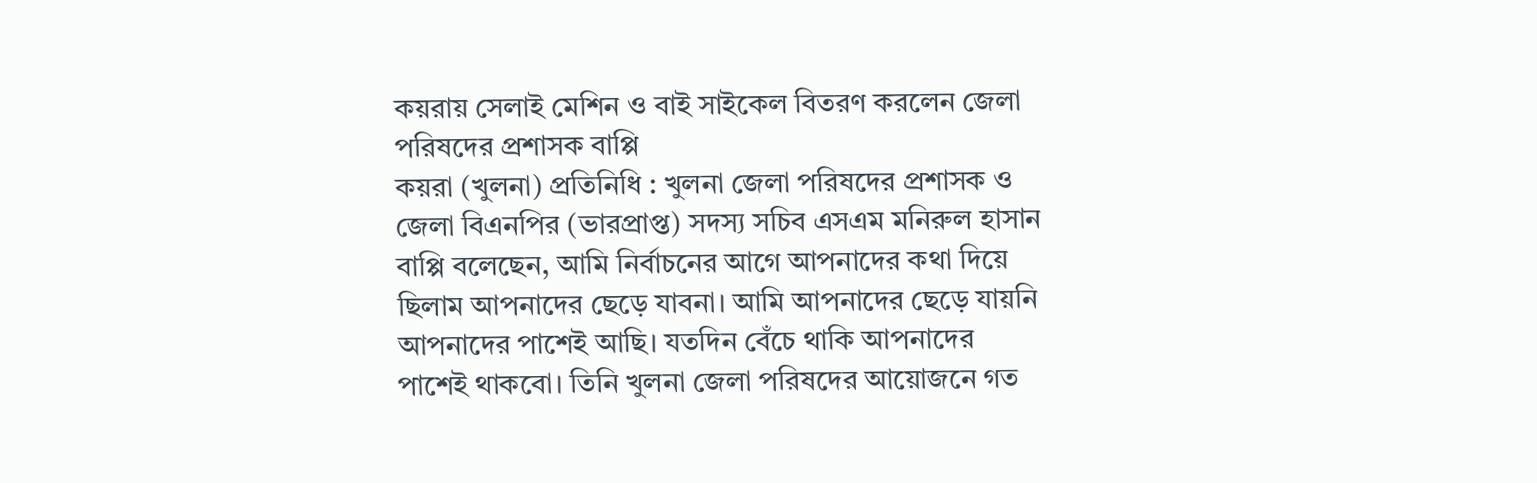কয়রায় সেলাই মেশিন ও বাই সাইকেল বিতরণ করলেন জেলা পরিষদের প্রশাসক বাপ্পি
কয়রা (খুলনা) প্রতিনিধি : খুলনা জেলা পরিষদের প্রশাসক ও জেলা বিএনপির (ভারপ্রাপ্ত) সদস্য সচিব এসএম মনিরুল হাসান বাপ্পি বলেছেন, আমি নির্বাচনের আগে আপনাদের কথা দিয়ে ছিলাম আপনাদের ছেড়ে যাবনা। আমি আপনাদের ছেড়ে যায়নি আপনাদের পাশেই আছি। যতদিন বেঁচে থাকি আপনাদের পাশেই থাকবো। তিনি খুলনা জেলা পরিষদের আয়োজনে গত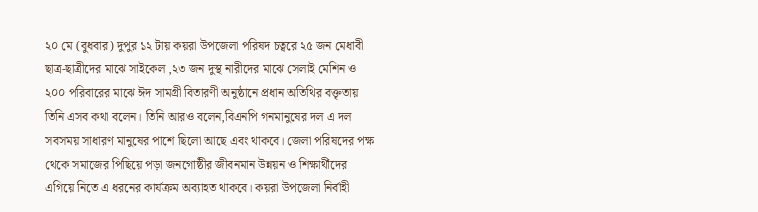২০ মে (বুধবার) দুপুর ১২ টায় কয়রা উপজেলা পরিষদ চত্বরে ২৫ জন মেধাবী ছাত্র-ছাত্রীদের মাঝে সাইকেল ,২৩ জন দুস্থ নারীদের মাঝে সেলাই মেশিন ও ২০০ পরিবারের মাঝে ঈদ সামগ্রী বিতারণী অনুষ্ঠানে প্রধান অতিথির বক্তৃতায় তিনি এসব কথা বলেন। তিনি আরও বলেন,বিএনপি গনমানুষের দল এ দল সবসময় সাধারণ মানুষের পাশে ছিলো আছে এবং থাকবে। জেলা পরিষদের পক্ষ থেকে সমাজের পিছিয়ে পড়া জনগোষ্ঠীর জীবনমান উন্নয়ন ও শিক্ষার্থীদের এগিয়ে নিতে এ ধরনের কার্যক্রম অব্যাহত থাকবে। কয়রা উপজেলা নির্বাহী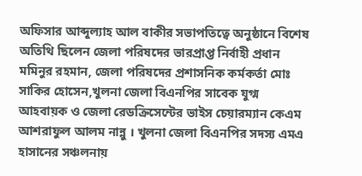অফিসার আব্দুল্যাহ আল বাকীর সভাপতিত্বে অনুষ্ঠানে বিশেষ অতিথি ছিলেন জেলা পরিষদের ভারপ্রাপ্ত নির্বাহী প্রধান মমিনুর রহমান, জেলা পরিষদের প্রশাসনিক কর্মকর্তা মোঃ সাকির হোসেন,খুলনা জেলা বিএনপির সাবেক যুগ্ম আহবায়ক ও জেলা রেডক্রিসেন্টের ভাইস চেয়ারম্যান কেএম আশরাফুল আলম নান্নু । খুলনা জেলা বিএনপির সদস্য এমএ হাসানের সঞ্চলনায়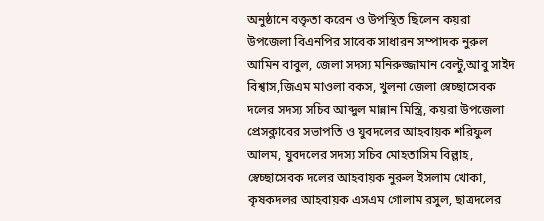অনুষ্ঠানে বক্তৃতা করেন ও উপস্থিত ছিলেন কয়রা উপজেলা বিএনপির সাবেক সাধারন সম্পাদক নুরুল আমিন বাবুল, জেলা সদস্য মনিরুজ্জামান বেল্টু,আবু সাইদ বিশ্বাস,জিএম মাওলা বকস, খুলনা জেলা স্বেচ্ছাসেবক দলের সদস্য সচিব আব্দুল মান্নান মিস্ত্রি, কয়রা উপজেলা প্রেসক্লাবের সভাপতি ও যুবদলের আহবায়ক শরিফুল আলম, যুবদলের সদস্য সচিব মোহতাসিম বিল্লাহ, স্বেচ্ছাসেবক দলের আহবায়ক নুরুল ইসলাম খোকা, কৃষকদলর আহবায়ক এসএম গোলাম রসুল, ছাত্রদলের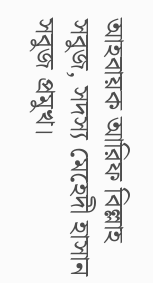আহবায়ক আরিফ বিল্লাহ সবুজ, সদস্য মেহেদী হাসান সবুজ প্রমুখ।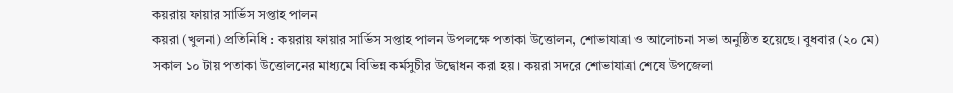কয়রায় ফায়ার সার্ভিস সপ্তাহ পালন
কয়রা (খুলনা) প্রতিনিধি : কয়রায় ফায়ার সার্ভিস সপ্তাহ পালন উপলক্ষে পতাকা উত্তোলন, শোভাযাত্রা ও আলোচনা সভা অনুষ্ঠিত হয়েছে। বুধবার (২০ মে) সকাল ১০ টায় পতাকা উত্তোলনের মাধ্যমে বিভিন্ন কর্মসুচীর উদ্বোধন করা হয়। কয়রা সদরে শোভাযাত্রা শেষে উপজেলা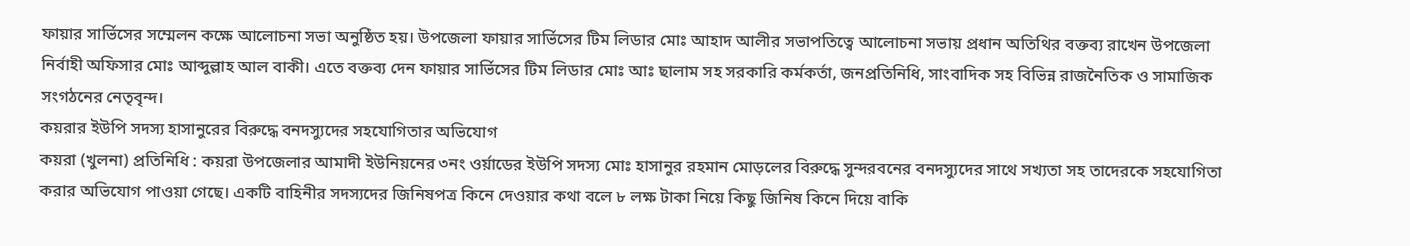ফায়ার সার্ভিসের সম্মেলন কক্ষে আলোচনা সভা অনুষ্ঠিত হয়। উপজেলা ফায়ার সার্ভিসের টিম লিডার মোঃ আহাদ আলীর সভাপতিত্বে আলোচনা সভায় প্রধান অতিথির বক্তব্য রাখেন উপজেলা নির্বাহী অফিসার মোঃ আব্দুল্লাহ আল বাকী। এতে বক্তব্য দেন ফায়ার সার্ভিসের টিম লিডার মোঃ আঃ ছালাম সহ সরকারি কর্মকর্তা, জনপ্রতিনিধি, সাংবাদিক সহ বিভিন্ন রাজনৈতিক ও সামাজিক সংগঠনের নেতৃবৃন্দ।
কয়রার ইউপি সদস্য হাসানুরের বিরুদ্ধে বনদস্যুদের সহযোগিতার অভিযোগ
কয়রা (খুলনা) প্রতিনিধি : কয়রা উপজেলার আমাদী ইউনিয়নের ৩নং ওর্য়াডের ইউপি সদস্য মোঃ হাসানুর রহমান মোড়লের বিরুদ্ধে সুন্দরবনের বনদস্যুদের সাথে সখ্যতা সহ তাদেরকে সহযোগিতা করার অভিযোগ পাওয়া গেছে। একটি বাহিনীর সদস্যদের জিনিষপত্র কিনে দেওয়ার কথা বলে ৮ লক্ষ টাকা নিয়ে কিছু জিনিষ কিনে দিয়ে বাকি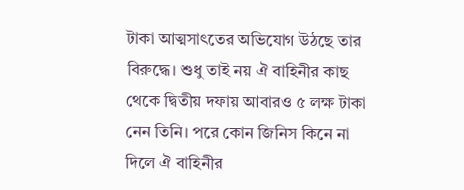টাকা আত্মসাৎতের অভিযোগ উঠছে তার বিরুদ্ধে। শুধু তাই নয় ঐ বাহিনীর কাছ থেকে দ্বিতীয় দফায় আবারও ৫ লক্ষ টাকা নেন তিনি। পরে কোন জিনিস কিনে না দিলে ঐ বাহিনীর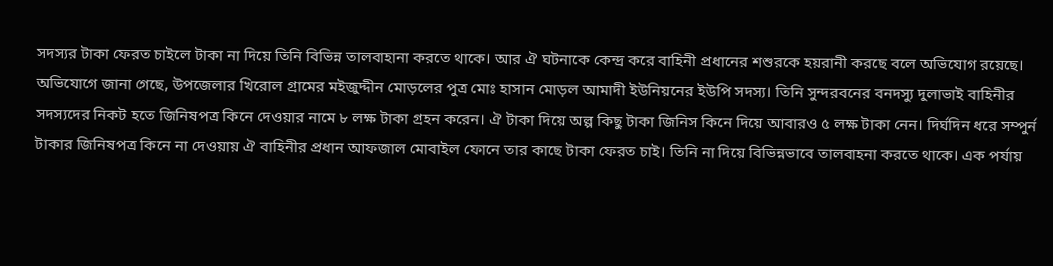সদস্যর টাকা ফেরত চাইলে টাকা না দিয়ে তিনি বিভিন্ন তালবাহানা করতে থাকে। আর ঐ ঘটনাকে কেন্দ্র করে বাহিনী প্রধানের শশুরকে হয়রানী করছে বলে অভিযোগ রয়েছে। অভিযোগে জানা গেছে, উপজেলার খিরোল গ্রামের মইজুদ্দীন মোড়লের পুত্র মোঃ হাসান মোড়ল আমাদী ইউনিয়নের ইউপি সদস্য। তিনি সুন্দরবনের বনদস্যু দুলাভাই বাহিনীর সদস্যদের নিকট হতে জিনিষপত্র কিনে দেওয়ার নামে ৮ লক্ষ টাকা গ্রহন করেন। ঐ টাকা দিয়ে অল্প কিছু টাকা জিনিস কিনে দিয়ে আবারও ৫ লক্ষ টাকা নেন। দির্ঘদিন ধরে সম্পুর্ন টাকার জিনিষপত্র কিনে না দেওয়ায় ঐ বাহিনীর প্রধান আফজাল মোবাইল ফোনে তার কাছে টাকা ফেরত চাই। তিনি না দিয়ে বিভিন্নভাবে তালবাহনা করতে থাকে। এক পর্যায়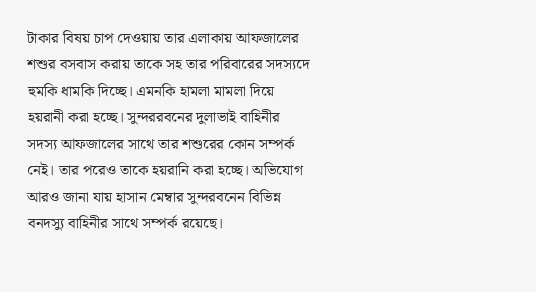টাকার বিষয় চাপ দেওয়ায় তার এলাকায় আফজালের শশুর বসবাস করায় তাকে সহ তার পরিবারের সদস্যদে হুমকি ধামকি দিচ্ছে। এমনকি হামলা মামলা দিয়ে হয়রানী করা হচ্ছে। সুন্দররবনের দুলাভাই বাহিনীর সদস্য আফজালের সাথে তার শশুরের কোন সম্পর্ক নেই। তার পরেও তাকে হয়রানি করা হচ্ছে। অভিযোগ আরও জানা যায় হাসান মেম্বার সুন্দরবনেন বিভিন্ন বনদস্যু বাহিনীর সাথে সম্পর্ক রয়েছে।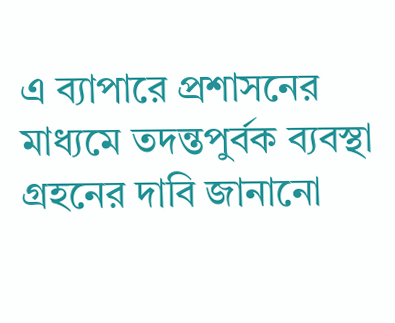এ ব্যাপারে প্রশাসনের মাধ্যমে তদন্তপুর্বক ব্যবস্থা গ্রহনের দাবি জানানো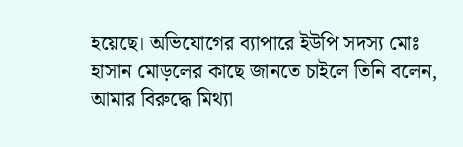হয়েছে। অভিযোগের ব্যাপারে ইউপি সদস্য মোঃ হাসান মোড়লের কাছে জানতে চাইলে তিনি বলেন, আমার বিরুদ্ধে মিথ্যা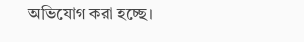অভিযোগ করা হচ্ছে।